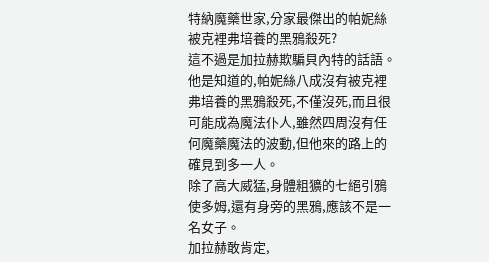特納魔藥世家,分家最傑出的帕妮絲被克裡弗培養的黑鴉殺死?
這不過是加拉赫欺騙貝內特的話語。
他是知道的,帕妮絲八成沒有被克裡弗培養的黑鴉殺死,不僅沒死,而且很可能成為魔法仆人,雖然四周沒有任何魔藥魔法的波動,但他來的路上的確見到多一人。
除了高大威猛,身體粗獷的七絕引鴉使多姆,還有身旁的黑鴉,應該不是一名女子。
加拉赫敢肯定,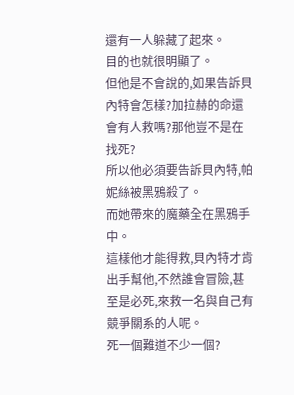還有一人躲藏了起來。
目的也就很明顯了。
但他是不會說的,如果告訴貝內特會怎樣?加拉赫的命還會有人救嗎?那他豈不是在找死?
所以他必須要告訴貝內特,帕妮絲被黑鴉殺了。
而她帶來的魔藥全在黑鴉手中。
這樣他才能得救,貝內特才肯出手幫他,不然誰會冒險,甚至是必死,來救一名與自己有競爭關系的人呢。
死一個難道不少一個?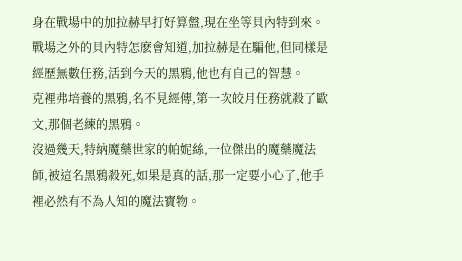身在戰場中的加拉赫早打好算盤,現在坐等貝內特到來。
戰場之外的貝內特怎麽會知道,加拉赫是在騙他,但同樣是經歷無數任務,活到今天的黑鴉,他也有自己的智慧。
克裡弗培養的黑鴉,名不見經傳,第一次皎月任務就殺了歐文,那個老練的黑鴉。
沒過幾天,特納魔藥世家的帕妮絲,一位傑出的魔藥魔法師,被這名黑鴉殺死,如果是真的話,那一定要小心了,他手裡必然有不為人知的魔法寶物。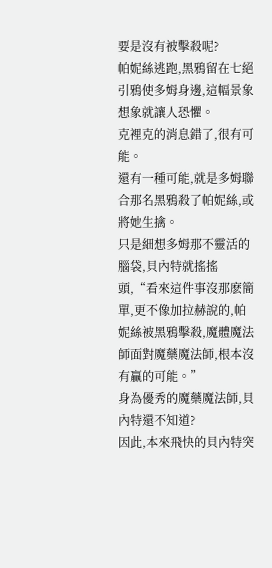要是沒有被擊殺呢?
帕妮絲逃跑,黑鴉留在七絕引鴉使多姆身邊,這幅景象想象就讓人恐懼。
克裡克的消息錯了,很有可能。
還有一種可能,就是多姆聯合那名黑鴉殺了帕妮絲,或將她生擒。
只是細想多姆那不靈活的腦袋,貝內特就搖搖頭,“看來這件事沒那麽簡單,更不像加拉赫說的,帕妮絲被黑鴉擊殺,魔體魔法師面對魔藥魔法師,根本沒有贏的可能。”
身為優秀的魔藥魔法師,貝內特還不知道?
因此,本來飛快的貝內特突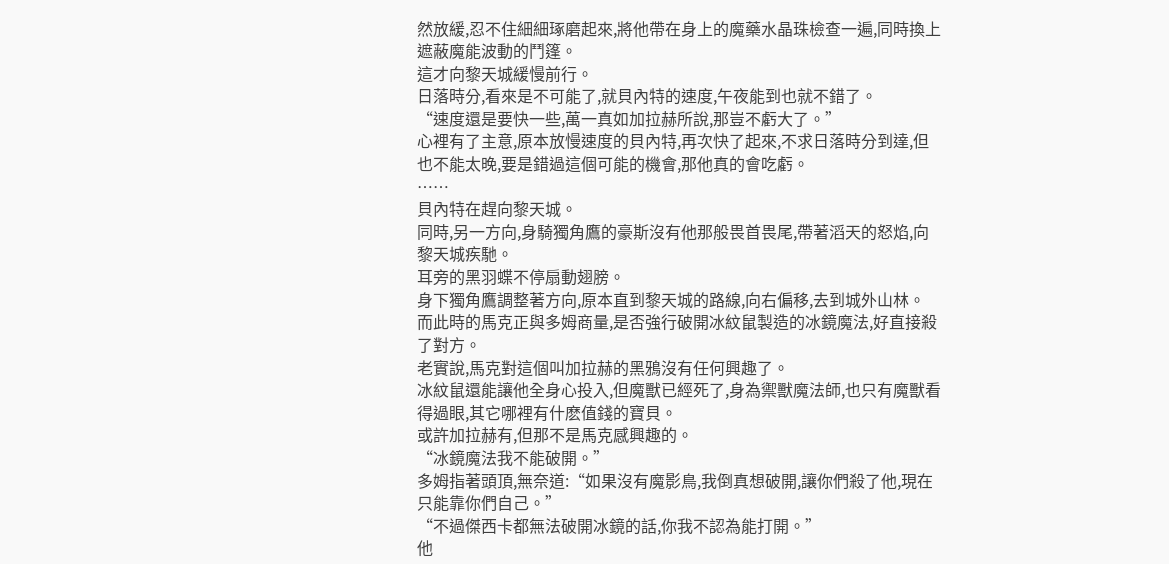然放緩,忍不住細細琢磨起來,將他帶在身上的魔藥水晶珠檢查一遍,同時換上遮蔽魔能波動的鬥篷。
這才向黎天城緩慢前行。
日落時分,看來是不可能了,就貝內特的速度,午夜能到也就不錯了。
“速度還是要快一些,萬一真如加拉赫所說,那豈不虧大了。”
心裡有了主意,原本放慢速度的貝內特,再次快了起來,不求日落時分到達,但也不能太晚,要是錯過這個可能的機會,那他真的會吃虧。
……
貝內特在趕向黎天城。
同時,另一方向,身騎獨角鷹的豪斯沒有他那般畏首畏尾,帶著滔天的怒焰,向黎天城疾馳。
耳旁的黑羽蝶不停扇動翅膀。
身下獨角鷹調整著方向,原本直到黎天城的路線,向右偏移,去到城外山林。
而此時的馬克正與多姆商量,是否強行破開冰紋鼠製造的冰鏡魔法,好直接殺了對方。
老實說,馬克對這個叫加拉赫的黑鴉沒有任何興趣了。
冰紋鼠還能讓他全身心投入,但魔獸已經死了,身為禦獸魔法師,也只有魔獸看得過眼,其它哪裡有什麽值錢的寶貝。
或許加拉赫有,但那不是馬克感興趣的。
“冰鏡魔法我不能破開。”
多姆指著頭頂,無奈道:“如果沒有魔影鳥,我倒真想破開,讓你們殺了他,現在只能靠你們自己。”
“不過傑西卡都無法破開冰鏡的話,你我不認為能打開。”
他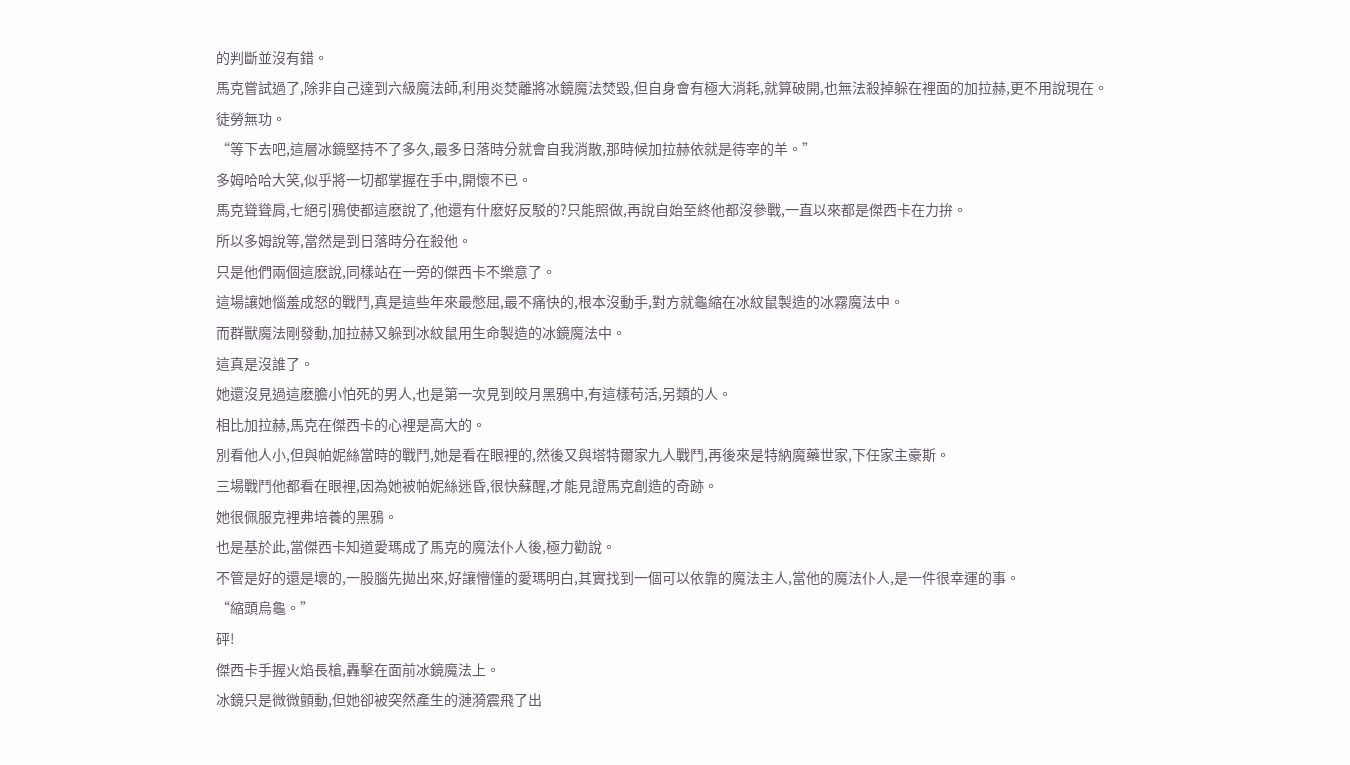的判斷並沒有錯。
馬克嘗試過了,除非自己達到六級魔法師,利用炎焚離將冰鏡魔法焚毀,但自身會有極大消耗,就算破開,也無法殺掉躲在裡面的加拉赫,更不用說現在。
徒勞無功。
“等下去吧,這層冰鏡堅持不了多久,最多日落時分就會自我消散,那時候加拉赫依就是待宰的羊。”
多姆哈哈大笑,似乎將一切都掌握在手中,開懷不已。
馬克聳聳肩,七絕引鴉使都這麽說了,他還有什麽好反駁的?只能照做,再說自始至終他都沒參戰,一直以來都是傑西卡在力拚。
所以多姆說等,當然是到日落時分在殺他。
只是他們兩個這麽說,同樣站在一旁的傑西卡不樂意了。
這場讓她惱羞成怒的戰鬥,真是這些年來最憋屈,最不痛快的,根本沒動手,對方就龜縮在冰紋鼠製造的冰霧魔法中。
而群獸魔法剛發動,加拉赫又躲到冰紋鼠用生命製造的冰鏡魔法中。
這真是沒誰了。
她還沒見過這麽膽小怕死的男人,也是第一次見到皎月黑鴉中,有這樣苟活,另類的人。
相比加拉赫,馬克在傑西卡的心裡是高大的。
別看他人小,但與帕妮絲當時的戰鬥,她是看在眼裡的,然後又與塔特爾家九人戰鬥,再後來是特納魔藥世家,下任家主豪斯。
三場戰鬥他都看在眼裡,因為她被帕妮絲迷昏,很快蘇醒,才能見證馬克創造的奇跡。
她很佩服克裡弗培養的黑鴉。
也是基於此,當傑西卡知道愛瑪成了馬克的魔法仆人後,極力勸說。
不管是好的還是壞的,一股腦先拋出來,好讓懵懂的愛瑪明白,其實找到一個可以依靠的魔法主人,當他的魔法仆人,是一件很幸運的事。
“縮頭烏龜。”
砰!
傑西卡手握火焰長槍,轟擊在面前冰鏡魔法上。
冰鏡只是微微顫動,但她卻被突然產生的漣漪震飛了出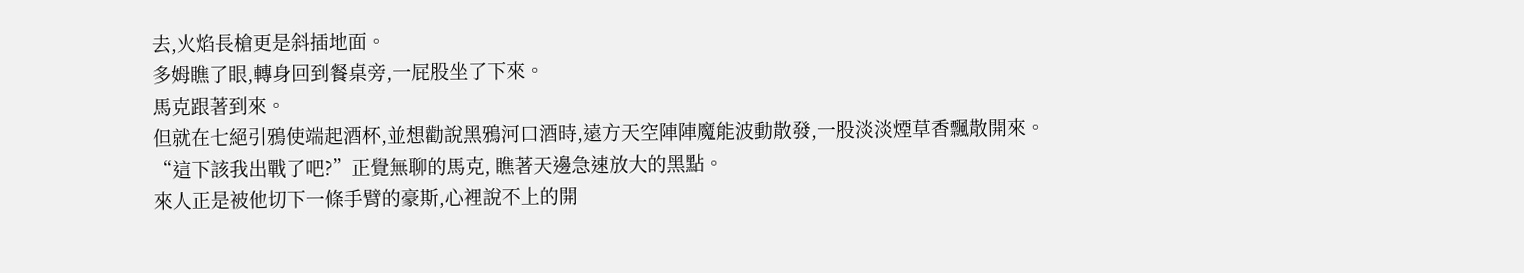去,火焰長槍更是斜插地面。
多姆瞧了眼,轉身回到餐桌旁,一屁股坐了下來。
馬克跟著到來。
但就在七絕引鴉使端起酒杯,並想勸說黑鴉河口酒時,遠方天空陣陣魔能波動散發,一股淡淡煙草香飄散開來。
“這下該我出戰了吧?”正覺無聊的馬克, 瞧著天邊急速放大的黑點。
來人正是被他切下一條手臂的豪斯,心裡說不上的開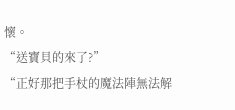懷。
“送寶貝的來了?”
“正好那把手杖的魔法陣無法解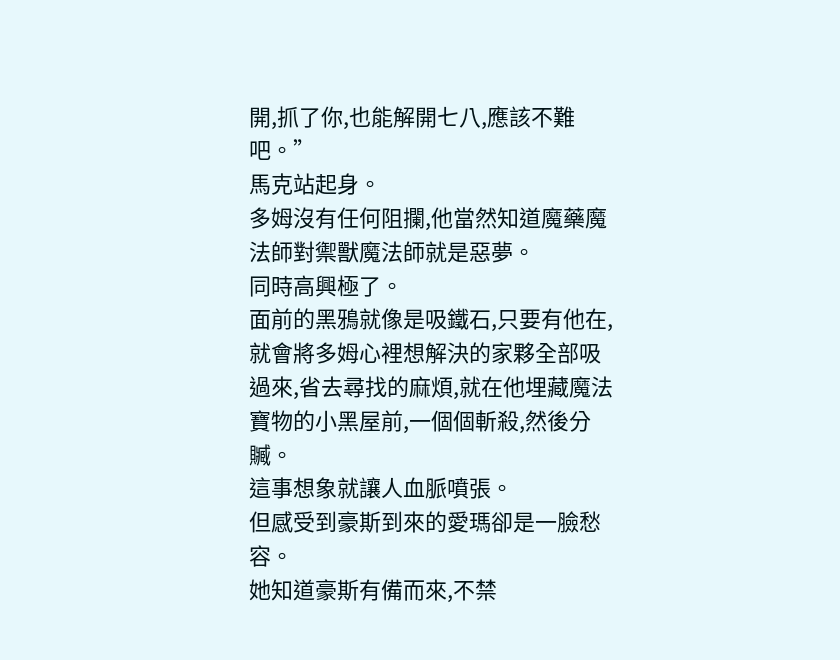開,抓了你,也能解開七八,應該不難吧。”
馬克站起身。
多姆沒有任何阻攔,他當然知道魔藥魔法師對禦獸魔法師就是惡夢。
同時高興極了。
面前的黑鴉就像是吸鐵石,只要有他在,就會將多姆心裡想解決的家夥全部吸過來,省去尋找的麻煩,就在他埋藏魔法寶物的小黑屋前,一個個斬殺,然後分贓。
這事想象就讓人血脈噴張。
但感受到豪斯到來的愛瑪卻是一臉愁容。
她知道豪斯有備而來,不禁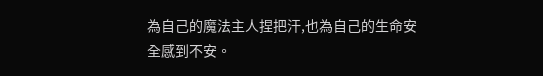為自己的魔法主人捏把汗,也為自己的生命安全感到不安。